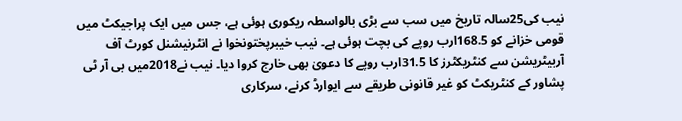نیب کی25سالہ تاریخ میں سب سے بڑی بالواسطہ ریکوری ہوئی ہے، جس میں ایک پراجیکٹ میں قومی خزانے کو 168.5ارب روپے کی بچت ہوئی ہے۔ نیب خیبرپختونخوا نے انٹرنیشنل کورٹ آف آربیٹریشن سے کنٹریکٹرز کا 31.5ارب روپے کا دعویٰ بھی خارج کروا دیا۔ نیب نے2018میں بی آر ٹی پشاور کے کنٹریکٹ کو غیر قانونی طریقے سے ایوارڈ کرنے، سرکاری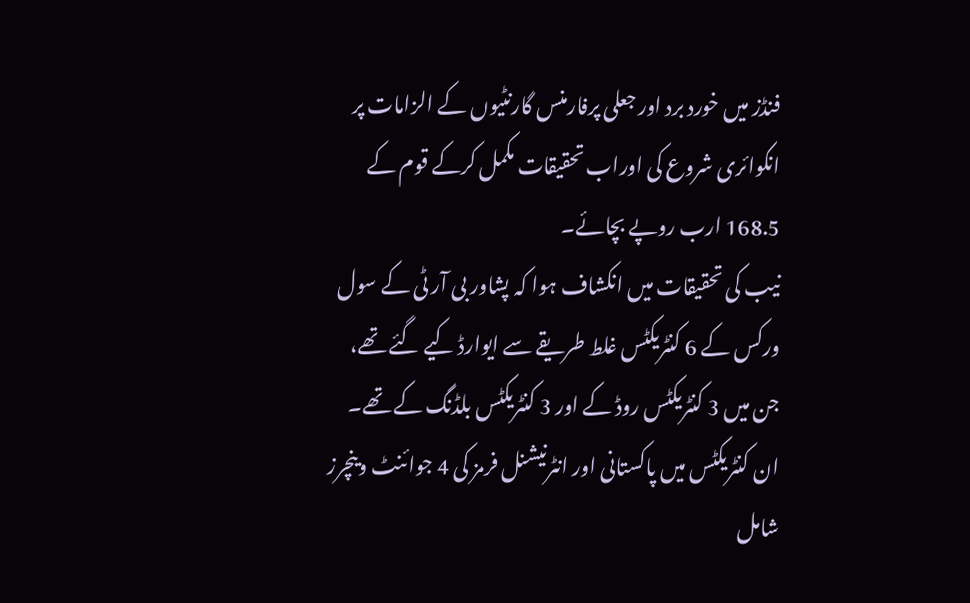فنڈز میں خورد برد اور جعلی پرفارمنس گارنٹیوں کے الزامات پر انکوائری شروع کی اوراب تحقیقات مکمل کرکے قوم کے 168.5 ارب روپے بچائے۔
نیب کی تحقیقات میں انکشاف ہوا کہ پشاور بی آر ٹی کے سول ورکس کے 6 کنٹریکٹس غلط طریقے سے ایوارڈ کیے گئے تھے، جن میں 3 کنٹریکٹس روڈ کے اور 3 کنٹریکٹس بلڈنگ کے تھے۔ ان کنٹریکٹس میں پاکستانی اور انٹرنیشنل فرمز کی 4 جوائنٹ وینچرز شامل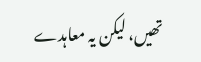تھیں، لیکن یہ معاہدے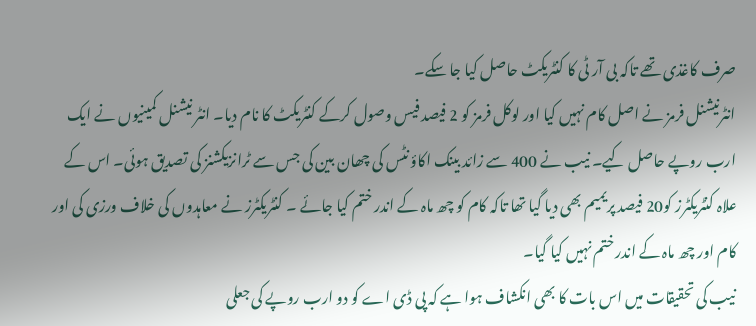صرف کاغذی تھے تاکہ بی آر ٹی کا کنٹریکٹ حاصل کیا جا سکے۔
انٹرنیشنل فرمز نے اصل کام نہیں کیا اور لوکل فرمز کو 2 فیصد فیس وصول کرکے کنٹریکٹ کا نام دیا۔ انٹر نیشنل کمینیوں نے ایک ارب روپے حاصل کیے۔ نیب نے 400 سے زائد بینک اکاؤ نٹس کی چھان بین کی جس سے ٹرانزیکشنز کی تصدیق ہوئی۔ اس کے علاہ کنٹریکٹرز کو20 فیصد پریمیم بھی دیا گیا تھا تاکہ کام کو چھ ماہ کے اندر ختم کیا جائے ۔ کنٹریکٹرز نے معاہدوں کی خلاف ورزی کی اور کام اور چھ ماہ کے اندر ختم نہیں کیا گیا۔
نیب کی تحقیقات میں اس بات کا بھی انکشاف ہوا ہے کہ پی ڈی اے کو دو ارب روپے کی جعلی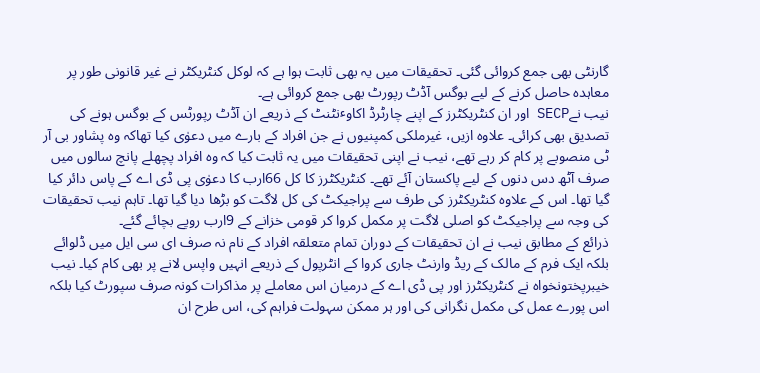گارنٹی بھی جمع کروائی گئی۔ تحقیقات میں یہ بھی ثابت ہوا ہے کہ لوکل کنٹریکٹر نے غیر قانونی طور پر معاہدہ حاصل کرنے کے لیے بوگس آڈٹ رپورٹ بھی جمع کروائی ہے۔
نیب نےSECP اور ان کنٹریکٹرز کے اپنے چارٹرڈ اکاوٴنٹنٹ کے ذریعے ان آڈٹ رپورٹس کے بوگس ہونے کی تصدیق بھی کرائی۔ علاوہ ازیں، غیرملکی کمپنیوں نے جن افراد کے بارے میں دعوٰی کیا تھاکہ وہ پشاور بی آر ٹی منصوبے پر کام کر رہے تھے، نیب نے اپنی تحقیقات میں یہ ثابت کیا کہ وہ افراد پچھلے پانچ سالوں میں صرف آٹھ دس دنوں کے لیے پاکستان آئے تھے۔ کنٹریکٹرز کا کل 66ارب کا دعوٰی پی ڈی اے کے پاس دائر کیا گیا تھا۔ اس کے علاوہ کنٹریکٹرز کی طرف سے پراجیکٹ کی کل لاگت کو بڑھا دیا گیا تھا۔ تاہم نیب تحقیقات کی وجہ سے پراجیکٹ کو اصلی لاگت پر مکمل کروا کر قومی خزانے کے 9ارب روپے بچائے گئے۔
ذرائع کے مطابق نیب نے ان تحقیقات کے دوران تمام متعلقہ افراد کے نام نہ صرف ای سی ایل میں ڈلوائے بلکہ ایک فرم کے مالک کے ریڈ وارنٹ جاری کروا کے انٹرپول کے ذریعے انہیں واپس لانے پر بھی کام کیا۔ نیب خیبرپختونخواہ نے کنٹریکٹرز اور پی ڈی اے کے درمیان اس معاملے پر مذاکرات کونہ صرف سپورٹ کیا بلکہ اس پورے عمل کی مکمل نگرانی کی اور ہر ممکن سہولت فراہم کی، اس طرح ان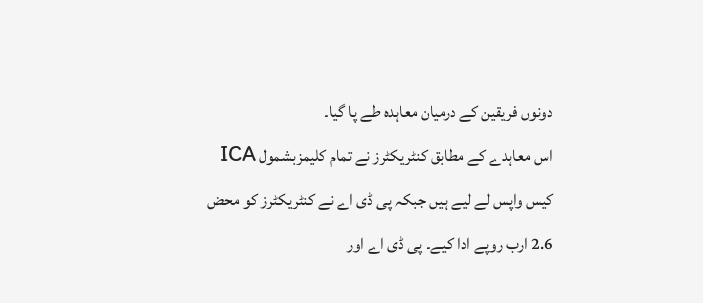دونوں فریقین کے درمیان معاہدہ طے پا گیا۔
اس معاہدے کے مطابق کنٹریکٹرز نے تمام کلیمزبشمول ICA کیس واپس لے لیے ہیں جبکہ پی ڈی اے نے کنٹریکٹرز کو محض 2.6 ارب روپے ادا کیے۔ پی ڈی اے اور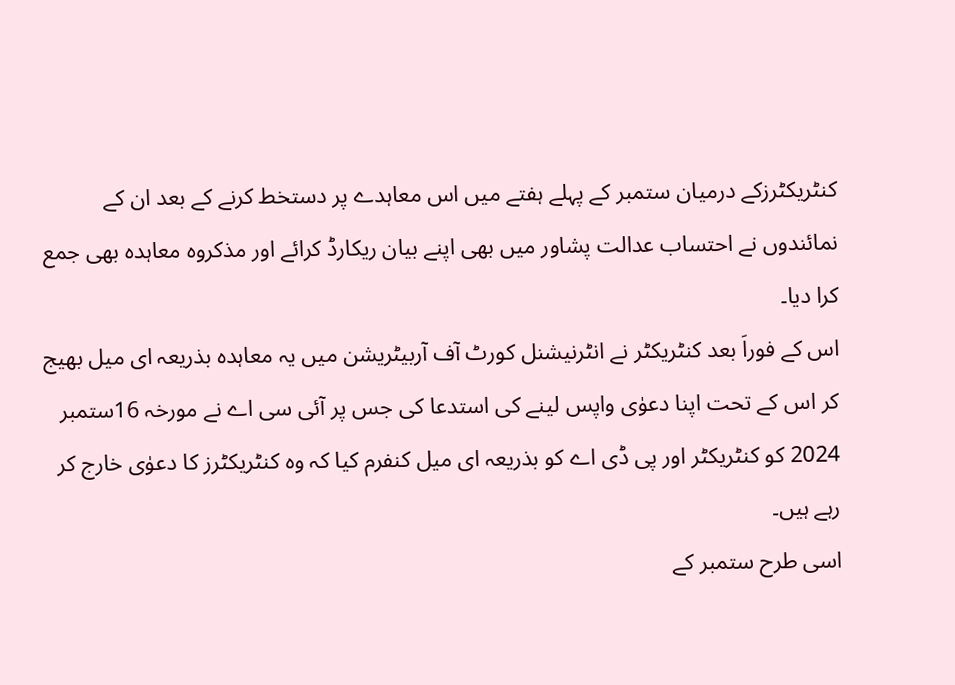کنٹریکٹرزکے درمیان ستمبر کے پہلے ہفتے میں اس معاہدے پر دستخط کرنے کے بعد ان کے نمائندوں نے احتساب عدالت پشاور میں بھی اپنے بیان ریکارڈ کرائے اور مذکروہ معاہدہ بھی جمع کرا دیا۔
اس کے فوراَ بعد کنٹریکٹر نے انٹرنیشنل کورٹ آف آربیٹریشن میں یہ معاہدہ بذریعہ ای میل بھیج کر اس کے تحت اپنا دعوٰی واپس لینے کی استدعا کی جس پر آئی سی اے نے مورخہ 16ستمبر 2024 کو کنٹریکٹر اور پی ڈی اے کو بذریعہ ای میل کنفرم کیا کہ وہ کنٹریکٹرز کا دعوٰی خارج کر رہے ہیں۔
اسی طرح ستمبر کے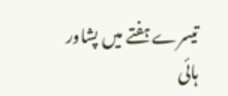تیسرے ہفتے میں پشاور ہائی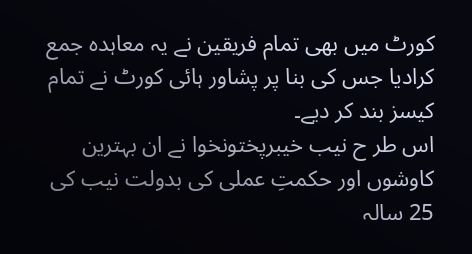کورٹ میں بھی تمام فریقین نے یہ معاہدہ جمع کرادیا جس کی بنا پر پشاور ہائی کورٹ نے تمام کیسز بند کر دیے۔
اس طر ح نیب خیبرپختونخوا نے ان بہترین کاوشوں اور حکمتِ عملی کی بدولت نیب کی 25 سالہ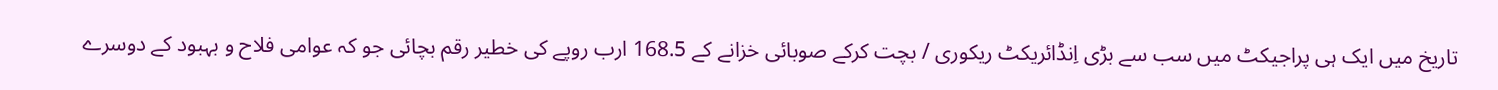تاریخ میں ایک ہی پراجیکٹ میں سب سے بڑی اِنڈائریکٹ ریکوری / بچت کرکے صوبائی خزانے کے 168.5 ارب روپے کی خطیر رقم بچائی جو کہ عوامی فلاح و بہبود کے دوسرے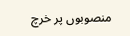منصوبوں پر خرچ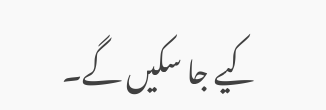کیے جا سکیں گے۔